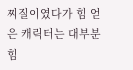찌질이였다가 힘 얻은 캐릭터는 대부분 힘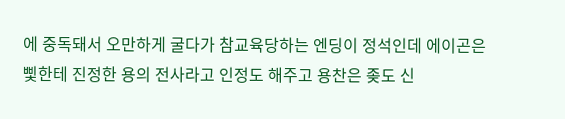에 중독돼서 오만하게 굴다가 참교육당하는 엔딩이 정석인데 에이곤은 삧한테 진정한 용의 전사라고 인정도 해주고 용찬은 좆도 신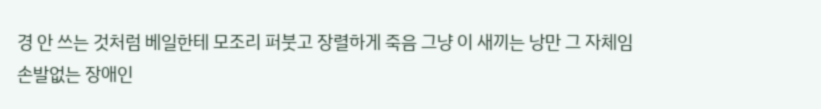경 안 쓰는 것처럼 베일한테 모조리 퍼붓고 장렬하게 죽음 그냥 이 새끼는 낭만 그 자체임
손발없는 장애인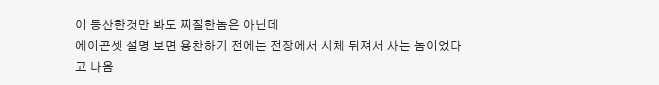이 등산한것만 봐도 찌질한놈은 아닌데
에이곤셋 설명 보면 용찬하기 전에는 전장에서 시체 뒤져서 사는 놈이었다고 나옴